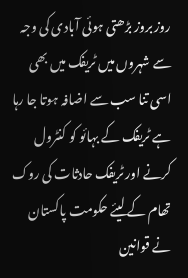روز بروز بڑھتی ہوئی آبادی کی وجہ سے شہروں میں ٹریفک میں بھی اسی تنا سب سے اضافہ ہوتا جا رہا ہے ٹریفک کے بہائو کو کنٹرول کرنے اور ٹریفک حادثات کی روک تھام کے لیئے حکومت پاکستان نے قوانین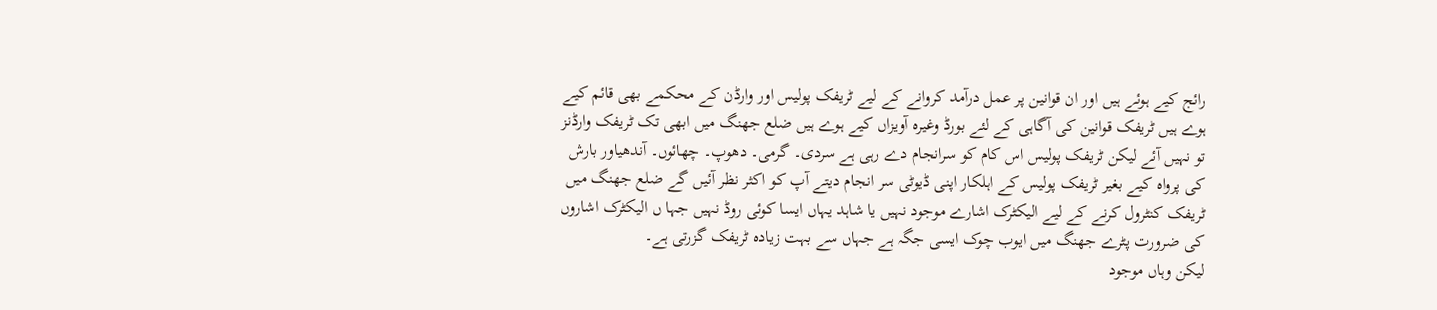رائج کیے ہوئے ہیں اور ان قوانین پر عمل درآمد کروانے کے لیے ٹریفک پولیس اور وارڈن کے محکمے بھی قائم کیے ہوے ہیں ٹریفک قوانین کی آگاہی کے لئے بورڈ وغیرہ آویزاں کیے ہوے ہیں ضلع جھنگ میں ابھی تک ٹریفک وارڈنز تو نہیں آئے لیکن ٹریفک پولیس اس کام کو سرانجام دے رہی ہے سردی۔ گرمی۔ دھوپ۔ چھائوں۔ آندھیاور بارش کی پرواہ کیے بغیر ٹریفک پولیس کے اہلکار اپنی ڈیوٹی سر انجام دیتے آپ کو اکثر نظر آئیں گے ضلع جھنگ میں ٹریفک کنٹرول کرنے کے لیے الیکٹرک اشارے موجود نہیں یا شاہد یہاں ایسا کوئی روڈ نہیں جہا ں الیکٹرک اشاروں کی ضرورت پٹرے جھنگ میں ایوب چوک ایسی جگہ ہے جہاں سے بہت زیادہ ٹریفک گزرتی ہے۔
لیکن وہاں موجود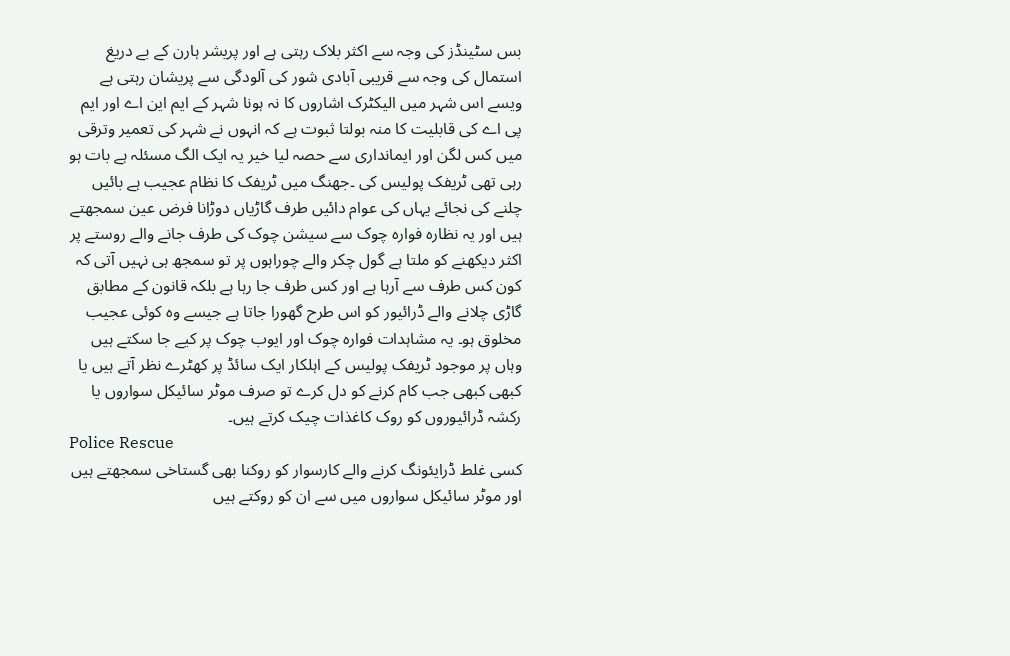بس سٹینڈز کی وجہ سے اکثر بلاک رہتی ہے اور پریشر ہارن کے بے دریغ استمال کی وجہ سے قریبی آبادی شور کی آلودگی سے پریشان رہتی ہے ویسے اس شہر میں الیکٹرک اشاروں کا نہ ہونا شہر کے ایم این اے اور ایم پی اے کی قابلیت کا منہ بولتا ثبوت ہے کہ انہوں نے شہر کی تعمیر وترقی میں کس لگن اور ایمانداری سے حصہ لیا خیر یہ ایک الگ مسئلہ ہے بات ہو رہی تھی ٹریفک پولیس کی ۔جھنگ میں ٹریفک کا نظام عجیب ہے بائیں چلنے کی نجائے یہاں کی عوام دائیں طرف گاڑیاں دوڑانا فرض عین سمجھتے ہیں اور یہ نظارہ فوارہ چوک سے سیشن چوک کی طرف جانے والے روستے پر اکثر دیکھنے کو ملتا ہے گول چکر والے چوراہوں پر تو سمجھ ہی نہیں آتی کہ کون کس طرف سے آرہا ہے اور کس طرف جا رہا ہے بلکہ قانون کے مطابق گاڑی چلانے والے ڈرائیور کو اس طرح گھورا جاتا ہے جیسے وہ کوئی عجیب مخلوق ہو۔ یہ مشاہدات فوارہ چوک اور ایوب چوک پر کیے جا سکتے ہیں وہاں پر موجود ٹریفک پولیس کے اہلکار ایک سائڈ پر کھٹرے نظر آتے ہیں یا کبھی کبھی جب کام کرنے کو دل کرے تو صرف موٹر سائیکل سواروں یا رکشہ ڈرائیوروں کو روک کاغذات چیک کرتے ہیں۔
Police Rescue
کسی غلط ڈرایئونگ کرنے والے کارسوار کو روکنا بھی گستاخی سمجھتے ہیں اور موٹر سائیکل سواروں میں سے ان کو روکتے ہیں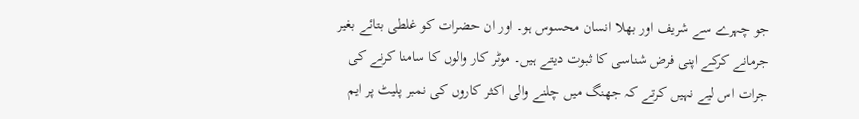جو چہرے سے شریف اور بھلا انسان محسوس ہو۔ اور ان حضرات کو غلطی بتائے بغیر جرمانے کرکے اپنی فرض شناسی کا ثبوت دیتے ہیں۔ موٹر کار والوں کا سامنا کرنے کی جرات اس لیے نہیں کرتے کہ جھنگ میں چلنے والی اکثر کاروں کی نمبر پلیٹ پر ایم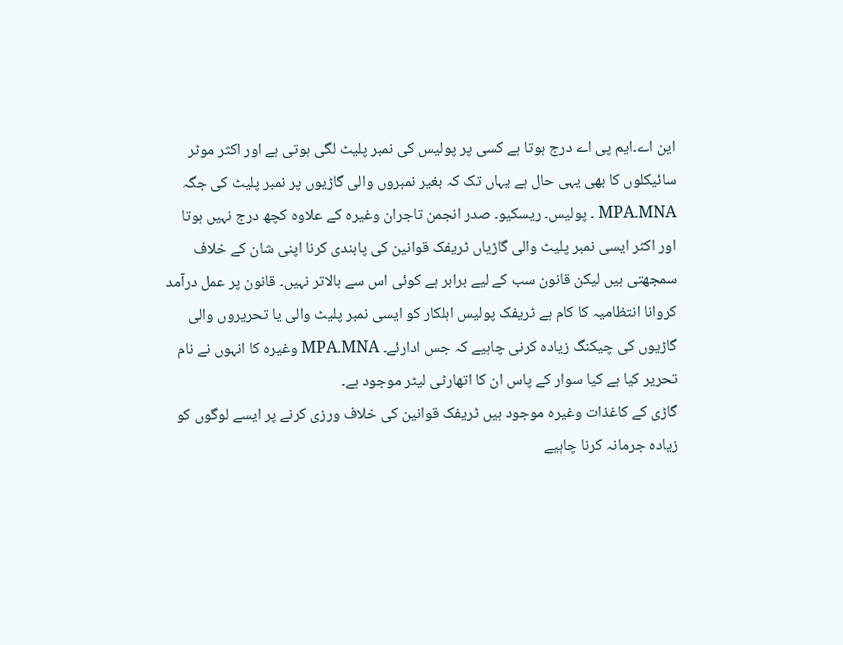این اے۔ایم پی اے درج ہوتا ہے کسی پر پولیس کی نمبر پلیٹ لگی ہوتی ہے اور اکثر موٹر سائیکلوں کا بھی یہی حال ہے یہاں تک کہ بغیر نمبروں والی گاڑیوں پر نمبر پلیٹ کی جگہ MNA۔MPA ۔ پولیس۔ ریسکیو۔ صدر انجمن تاجران وغیرہ کے علاوہ کچھ درج نہیں ہوتا اور اکثر ایسی نمبر پلیٹ والی گاڑیاں ٹریفک قوانین کی پابندی کرنا اپنی شان کے خلاف سمجھتی ہیں لیکن قانون سب کے لیے برابر ہے کوئی اس سے بالاتر نہیں۔ قانون پر عمل درآمد کروانا انتظامیہ کا کام ہے ٹریفک پولیس اہلکار کو ایسی نمبر پلیٹ والی یا تحریروں والی گاڑیوں کی چیکنگ زیادہ کرنی چاہیے کہ جس ادارئے۔ MNA۔MPA وغیرہ کا انہوں نے نام تحریر کیا ہے کیا سوار کے پاس ان کا اتھارٹی لیٹر موجود ہے۔
گاڑی کے کاغذات وغیرہ موجود ہیں ٹریفک قوانین کی خلاف ورزی کرنے پر ایسے لوگوں کو زیادہ جرمانہ کرنا چاہیے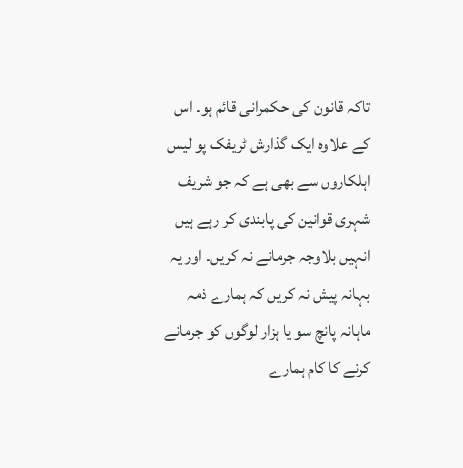تاکہ قانون کی حکمرانی قائم ہو۔ اس کے علاوہ ایک گذارش ٹریفک پو لیس اہلکاروں سے بھی ہے کہ جو شریف شہری قوانین کی پابندی کر رہے ہیں انہیں بلاوجہ جرمانے نہ کریں۔ اور یہ بہانہ پیش نہ کریں کہ ہمارے ذمہ ماہانہ پانچ سو یا ہزار لوگوں کو جرمانے کرنے کا کام ہمارے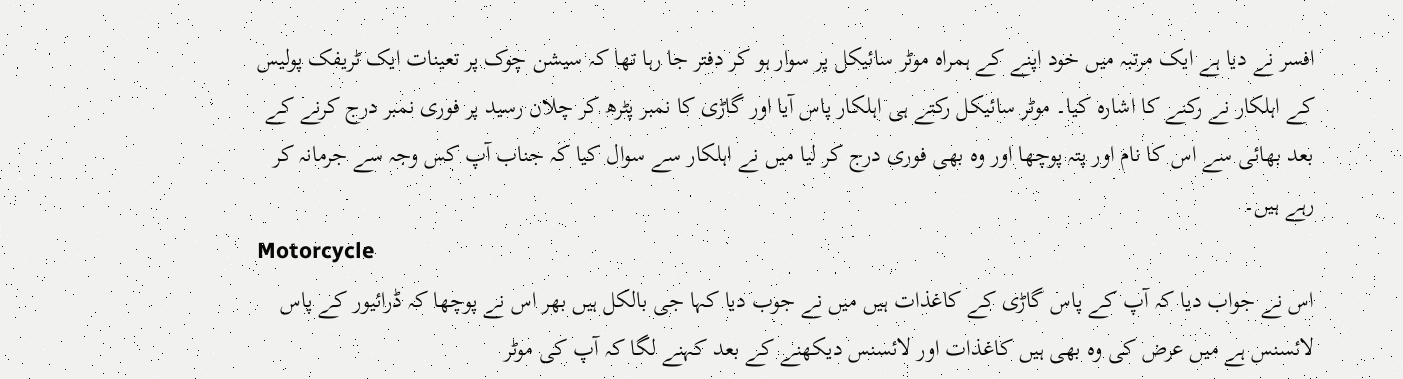افسر نے دیا ہے ایک مرتبہ میں خود اپنے کے ہمراہ موٹر سائیکل پر سوار ہو کر دفتر جا رہا تھا کہ سیشن چوک پر تعینات ایک ٹریفک پولیس کے اہلکار نے رکنے کا اشارہ کیا۔ موٹر سائیکل رکتے ہی اہلکار پاس آیا اور گاڑی کا نمبر پٹرھ کر چلان رسید پر فوری نمبر درج کرنے کے بعد بھائی سے اس کا نام اور پتہ پوچھا اور وہ بھی فوری درج کر لیا میں نے اہلکار سے سوال کیا کہ جناب آپ کس وجہ سے جرمانہ کر رہے ہیں۔
Motorcycle
اس نے جواب دیا کہ آپ کے پاس گاڑی کے کاغذات ہیں میں نے جوب دیا کہا جی بالکل ہیں بھر اس نے پوچھا کہ ڈرائیور کے پاس لائسنس ہے میں عرض کی وہ بھی ہیں کاغذات اور لائسنس دیکھنے کے بعد کہنے لگا کہ آپ کی موٹر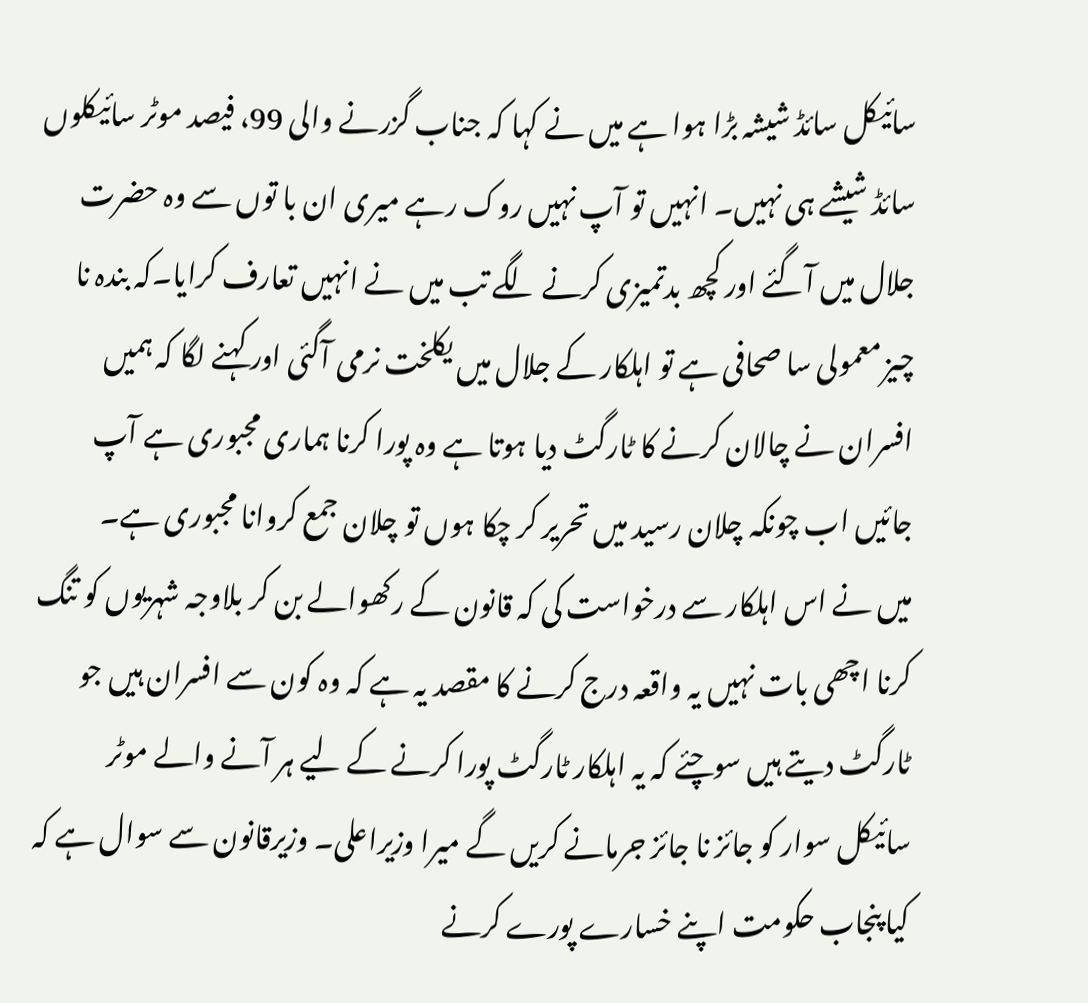سائیکل سائڈ شیشہ بڑا ہوا ہے میں نے کہا کہ جناب گزرنے والی 99، فیصد موٹر سائیکلوں سائڈ شیشے ہی نہیں۔ انہیں تو آپ نہیں روک رہے میری ان با توں سے وہ حضرت جلال میں آگئے اور کچھ بدتمیزی کرنے لگے تب میں نے انہیں تعارف کرایا۔کہ بندہ نا چیز معمولی سا صحافی ہے تو اہلکار کے جلال میں یکلخت نرمی آگئی اور کہنے لگا کہ ہمیں افسران نے چالان کرنے کا ٹارگٹ دیا ہوتا ہے وہ پورا کرنا ہماری مجبوری ہے آپ جائیں اب چونکہ چلان رسید میں تحریر کر چکا ہوں تو چلان جمع کروانا مجبوری ہے۔
میں نے اس اہلکار سے درخواست کی کہ قانون کے رکھوالے بن کر بلاوجہ شہریوں کو تنگ کرنا اچھی بات نہیں یہ واقعہ درج کرنے کا مقصد یہ ہے کہ وہ کون سے افسران ہیں جو ٹارگٹ دیتے ہیں سوچئے کہ یہ اہلکار ٹارگٹ پورا کرنے کے لیے ہر آنے والے موٹر سائیکل سوار کو جائز نا جائز جرمانے کریں گے میرا وزیراعلی۔ وزیرقانون سے سوال ہے کہ کیا پنجاب حکومت اپنے خسارے پورے کرنے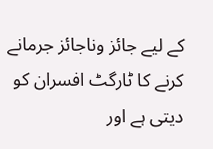کے لیے جائز وناجائز جرمانے کرنے کا ٹارگٹ افسران کو دیتی ہے اور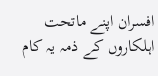افسران اپنے ماتحت اہلکاروں کے ذمہ یہ کام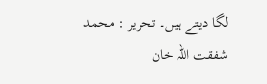لگا دیتے ہیں۔ تحریر : محمد شفقت اللہ خان